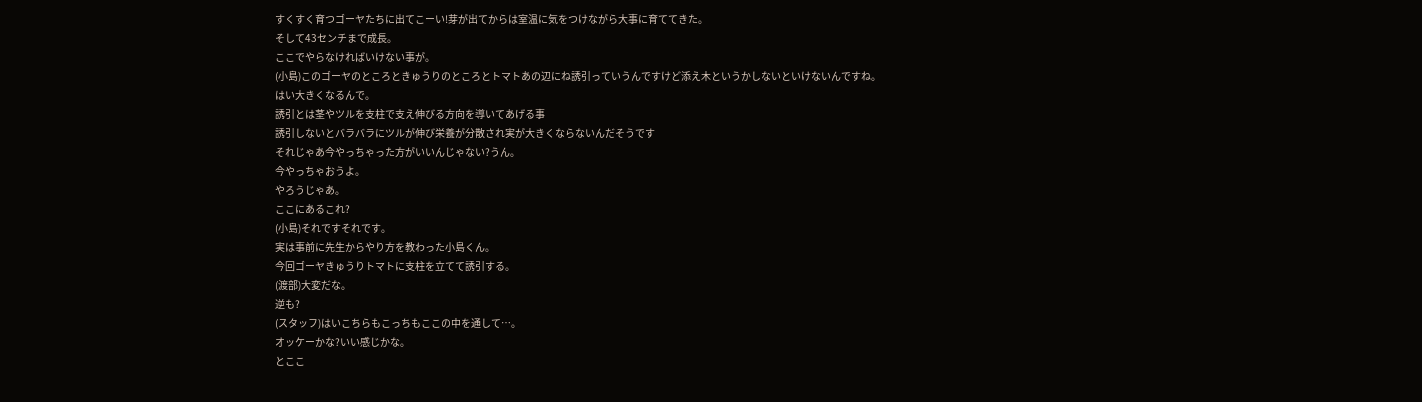すくすく育つゴーヤたちに出てこーい!芽が出てからは室温に気をつけながら大事に育ててきた。
そして43センチまで成長。
ここでやらなければいけない事が。
(小島)このゴーヤのところときゅうりのところとトマトあの辺にね誘引っていうんですけど添え木というかしないといけないんですね。
はい大きくなるんで。
誘引とは茎やツルを支柱で支え伸びる方向を導いてあげる事
誘引しないとバラバラにツルが伸び栄養が分散され実が大きくならないんだそうです
それじゃあ今やっちゃった方がいいんじゃない?うん。
今やっちゃおうよ。
やろうじゃあ。
ここにあるこれ?
(小島)それですそれです。
実は事前に先生からやり方を教わった小島くん。
今回ゴーヤきゅうりトマトに支柱を立てて誘引する。
(渡部)大変だな。
逆も?
(スタッフ)はいこちらもこっちもここの中を通して…。
オッケーかな?いい感じかな。
とここ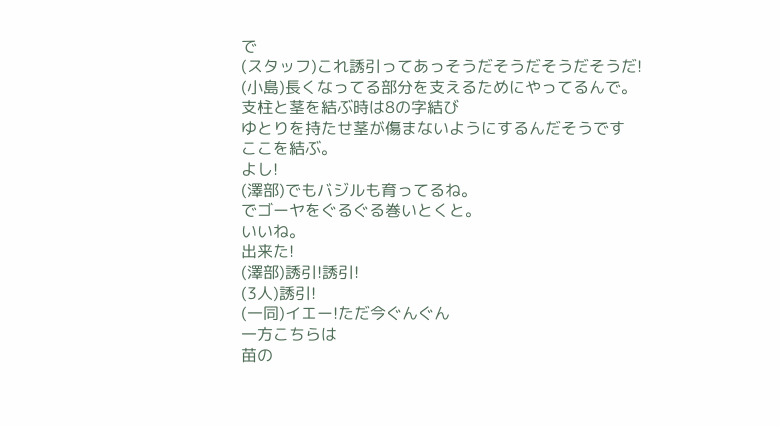で
(スタッフ)これ誘引ってあっそうだそうだそうだそうだ!
(小島)長くなってる部分を支えるためにやってるんで。
支柱と茎を結ぶ時は8の字結び
ゆとりを持たせ茎が傷まないようにするんだそうです
ここを結ぶ。
よし!
(澤部)でもバジルも育ってるね。
でゴーヤをぐるぐる巻いとくと。
いいね。
出来た!
(澤部)誘引!誘引!
(3人)誘引!
(一同)イエー!ただ今ぐんぐん
一方こちらは
苗の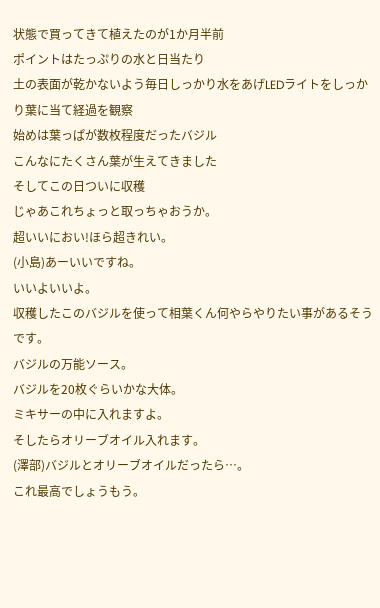状態で買ってきて植えたのが1か月半前
ポイントはたっぷりの水と日当たり
土の表面が乾かないよう毎日しっかり水をあげLEDライトをしっかり葉に当て経過を観察
始めは葉っぱが数枚程度だったバジル
こんなにたくさん葉が生えてきました
そしてこの日ついに収穫
じゃあこれちょっと取っちゃおうか。
超いいにおい!ほら超きれい。
(小島)あーいいですね。
いいよいいよ。
収穫したこのバジルを使って相葉くん何やらやりたい事があるそうです。
バジルの万能ソース。
バジルを20枚ぐらいかな大体。
ミキサーの中に入れますよ。
そしたらオリーブオイル入れます。
(澤部)バジルとオリーブオイルだったら…。
これ最高でしょうもう。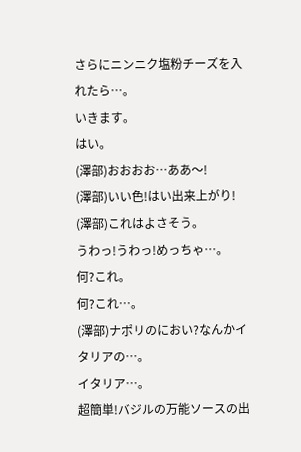さらにニンニク塩粉チーズを入れたら…。
いきます。
はい。
(澤部)おおおお…ああ〜!
(澤部)いい色!はい出来上がり!
(澤部)これはよさそう。
うわっ!うわっ!めっちゃ…。
何?これ。
何?これ…。
(澤部)ナポリのにおい?なんかイタリアの…。
イタリア…。
超簡単!バジルの万能ソースの出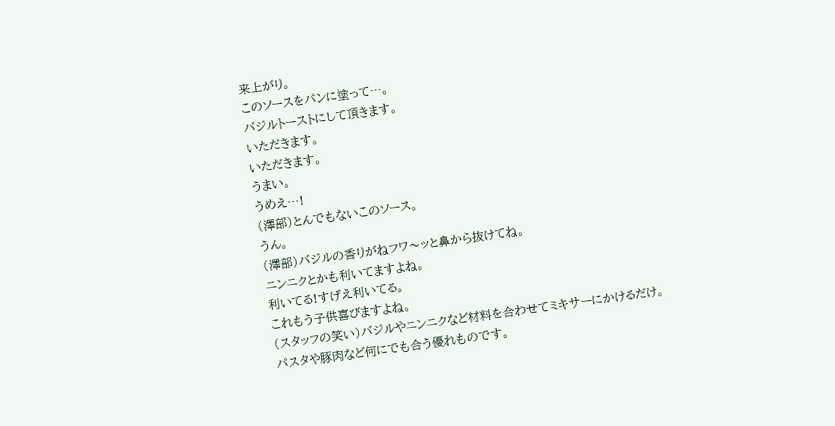来上がり。
このソースをパンに塗って…。
バジルトーストにして頂きます。
いただきます。
いただきます。
うまい。
うめえ…!
(澤部)とんでもないこのソース。
うん。
(澤部)バジルの香りがねフワ〜ッと鼻から抜けてね。
ニンニクとかも利いてますよね。
利いてる!すげえ利いてる。
これもう子供喜びますよね。
(スタッフの笑い)バジルやニンニクなど材料を合わせてミキサーにかけるだけ。
パスタや豚肉など何にでも合う優れものです。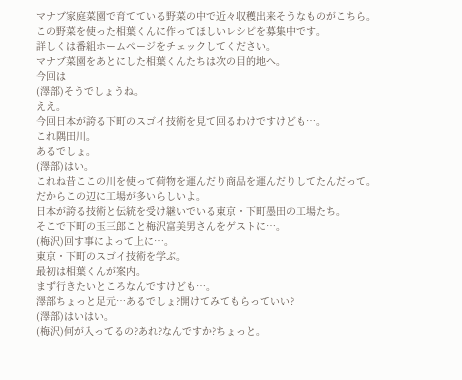マナブ家庭菜園で育てている野菜の中で近々収穫出来そうなものがこちら。
この野菜を使った相葉くんに作ってほしいレシピを募集中です。
詳しくは番組ホームページをチェックしてください。
マナブ菜園をあとにした相葉くんたちは次の目的地へ。
今回は
(澤部)そうでしょうね。
ええ。
今回日本が誇る下町のスゴイ技術を見て回るわけですけども…。
これ隅田川。
あるでしょ。
(澤部)はい。
これね昔ここの川を使って荷物を運んだり商品を運んだりしてたんだって。
だからこの辺に工場が多いらしいよ。
日本が誇る技術と伝統を受け継いでいる東京・下町墨田の工場たち。
そこで下町の玉三郎こと梅沢富美男さんをゲストに…。
(梅沢)回す事によって上に…。
東京・下町のスゴイ技術を学ぶ。
最初は相葉くんが案内。
まず行きたいところなんですけども…。
澤部ちょっと足元…あるでしょ?開けてみてもらっていい?
(澤部)はいはい。
(梅沢)何が入ってるの?あれ?なんですか?ちょっと。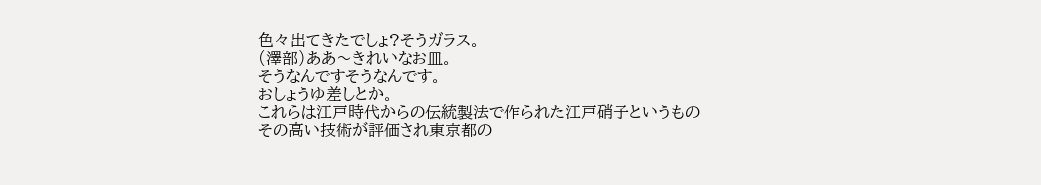色々出てきたでしょ?そうガラス。
(澤部)ああ〜きれいなお皿。
そうなんですそうなんです。
おしょうゆ差しとか。
これらは江戸時代からの伝統製法で作られた江戸硝子というもの
その高い技術が評価され東京都の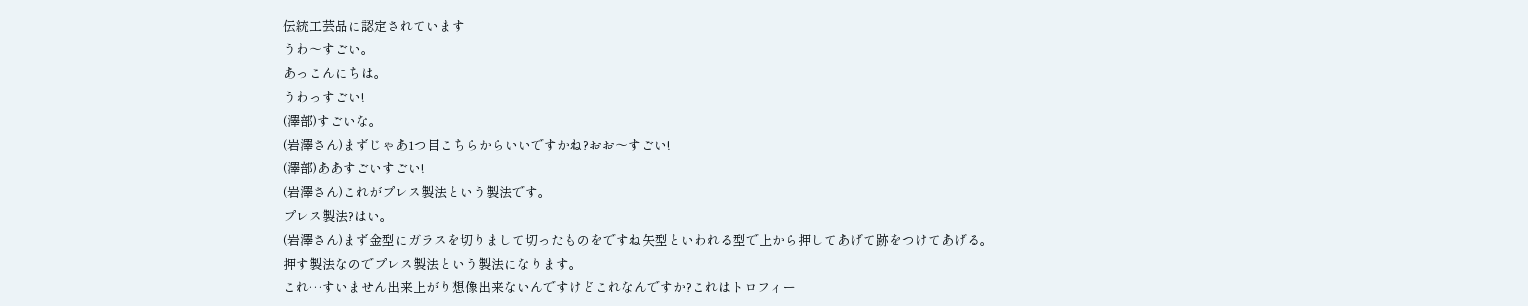伝統工芸品に認定されています
うわ〜すごい。
あっこんにちは。
うわっすごい!
(澤部)すごいな。
(岩澤さん)まずじゃあ1つ目こちらからいいですかね?おお〜すごい!
(澤部)ああすごいすごい!
(岩澤さん)これがプレス製法という製法です。
プレス製法?はい。
(岩澤さん)まず金型にガラスを切りまして切ったものをですね矢型といわれる型で上から押してあげて跡をつけてあげる。
押す製法なのでプレス製法という製法になります。
これ…すいません出来上がり想像出来ないんですけどこれなんですか?これはトロフィー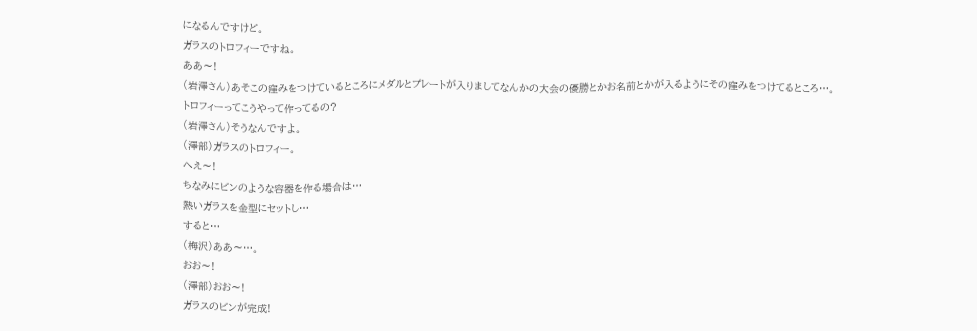になるんですけど。
ガラスのトロフィーですね。
ああ〜!
(岩澤さん)あそこの窪みをつけているところにメダルとプレートが入りましてなんかの大会の優勝とかお名前とかが入るようにその窪みをつけてるところ…。
トロフィーってこうやって作ってるの?
(岩澤さん)そうなんですよ。
(澤部)ガラスのトロフィー。
へえ〜!
ちなみにビンのような容器を作る場合は…
熱いガラスを金型にセットし…
すると…
(梅沢)ああ〜…。
おお〜!
(澤部)おお〜!
ガラスのビンが完成!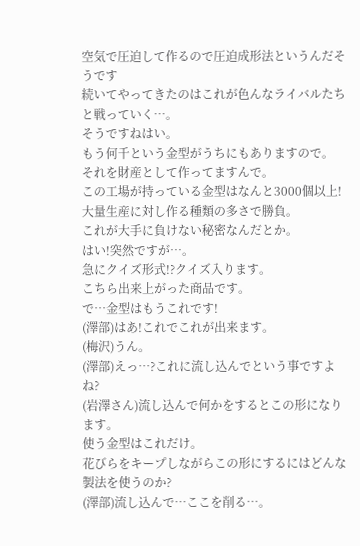空気で圧迫して作るので圧迫成形法というんだそうです
続いてやってきたのはこれが色んなライバルたちと戦っていく…。
そうですねはい。
もう何千という金型がうちにもありますので。
それを財産として作ってますんで。
この工場が持っている金型はなんと3000個以上!大量生産に対し作る種類の多さで勝負。
これが大手に負けない秘密なんだとか。
はい!突然ですが…。
急にクイズ形式!?クイズ入ります。
こちら出来上がった商品です。
で…金型はもうこれです!
(澤部)はあ!これでこれが出来ます。
(梅沢)うん。
(澤部)えっ…?これに流し込んでという事ですよね?
(岩澤さん)流し込んで何かをするとこの形になります。
使う金型はこれだけ。
花びらをキープしながらこの形にするにはどんな製法を使うのか?
(澤部)流し込んで…ここを削る…。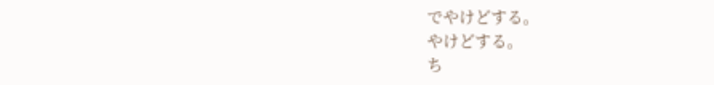でやけどする。
やけどする。
ち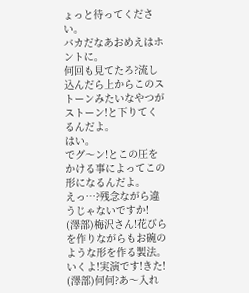ょっと待ってください。
バカだなあおめえはホントに。
何回も見てたろ?流し込んだら上からこのストーンみたいなやつがストーン!と下りてくるんだよ。
はい。
でグ〜ン!とこの圧をかける事によってこの形になるんだよ。
えっ…?残念ながら違うじゃないですか!
(澤部)梅沢さん!花びらを作りながらもお碗のような形を作る製法。
いくよ!実演です!きた!
(澤部)何何?あ〜入れ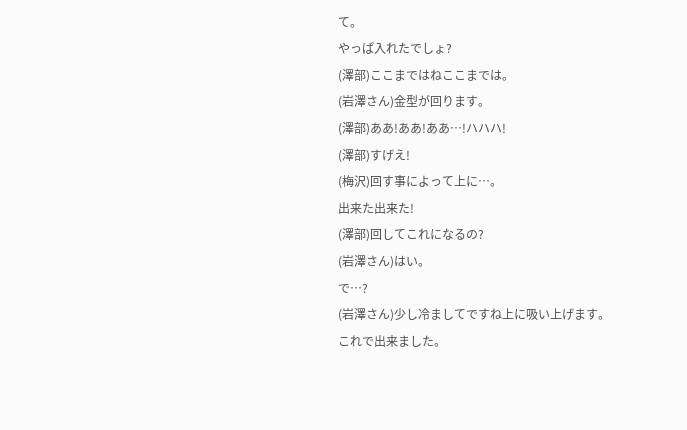て。
やっぱ入れたでしょ?
(澤部)ここまではねここまでは。
(岩澤さん)金型が回ります。
(澤部)ああ!ああ!ああ…!ハハハ!
(澤部)すげえ!
(梅沢)回す事によって上に…。
出来た出来た!
(澤部)回してこれになるの?
(岩澤さん)はい。
で…?
(岩澤さん)少し冷ましてですね上に吸い上げます。
これで出来ました。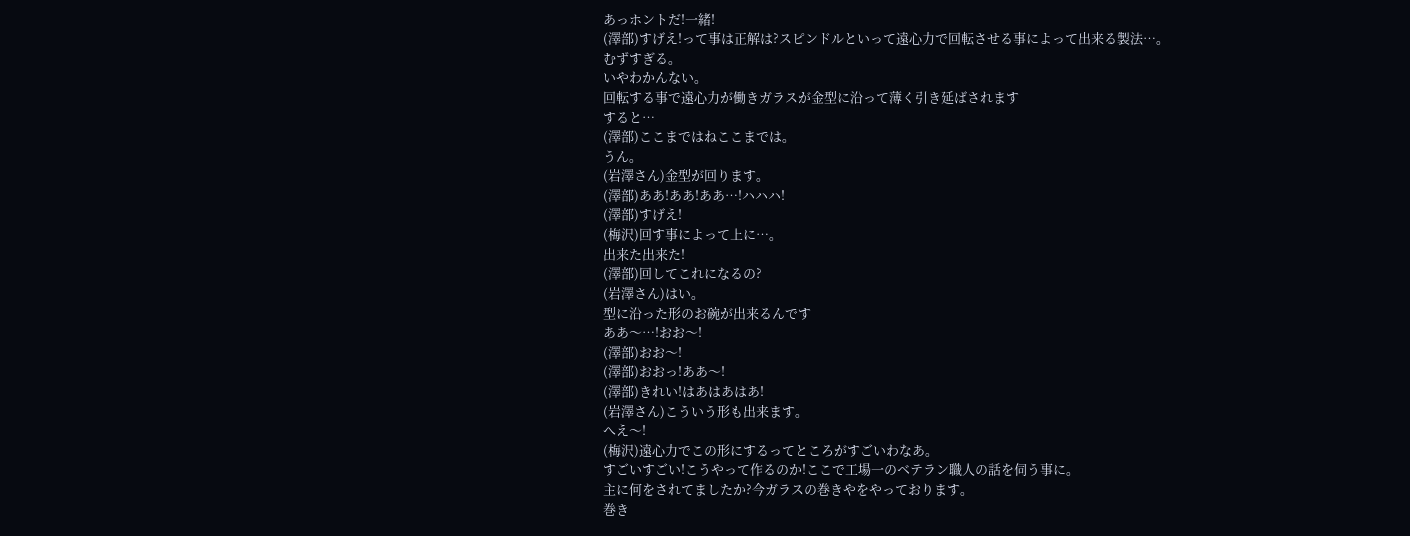あっホントだ!一緒!
(澤部)すげえ!って事は正解は?スピンドルといって遠心力で回転させる事によって出来る製法…。
むずすぎる。
いやわかんない。
回転する事で遠心力が働きガラスが金型に沿って薄く引き延ばされます
すると…
(澤部)ここまではねここまでは。
うん。
(岩澤さん)金型が回ります。
(澤部)ああ!ああ!ああ…!ハハハ!
(澤部)すげえ!
(梅沢)回す事によって上に…。
出来た出来た!
(澤部)回してこれになるの?
(岩澤さん)はい。
型に沿った形のお碗が出来るんです
ああ〜…!おお〜!
(澤部)おお〜!
(澤部)おおっ!ああ〜!
(澤部)きれい!はあはあはあ!
(岩澤さん)こういう形も出来ます。
へえ〜!
(梅沢)遠心力でこの形にするってところがすごいわなあ。
すごいすごい!こうやって作るのか!ここで工場一のベテラン職人の話を伺う事に。
主に何をされてましたか?今ガラスの巻きやをやっております。
巻き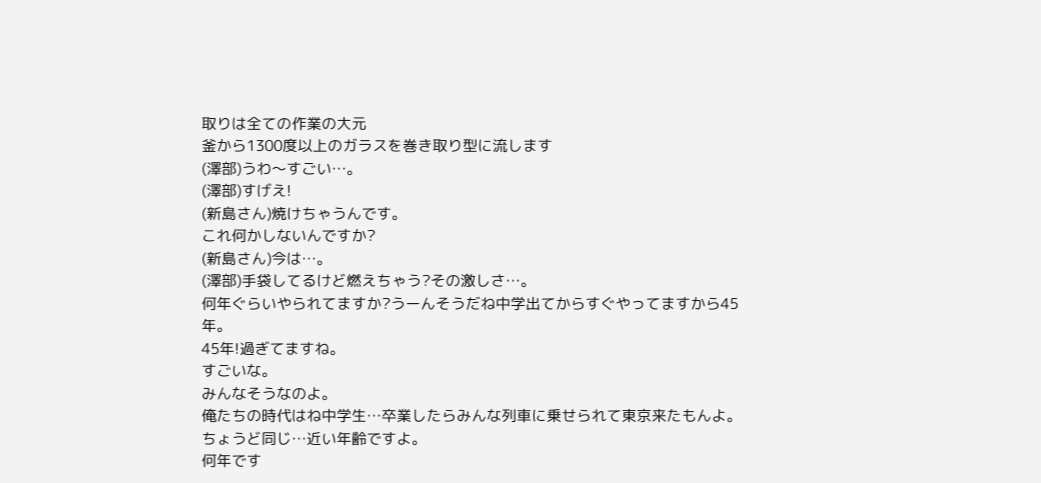取りは全ての作業の大元
釜から1300度以上のガラスを巻き取り型に流します
(澤部)うわ〜すごい…。
(澤部)すげえ!
(新島さん)焼けちゃうんです。
これ何かしないんですか?
(新島さん)今は…。
(澤部)手袋してるけど燃えちゃう?その激しさ…。
何年ぐらいやられてますか?うーんそうだね中学出てからすぐやってますから45年。
45年!過ぎてますね。
すごいな。
みんなそうなのよ。
俺たちの時代はね中学生…卒業したらみんな列車に乗せられて東京来たもんよ。
ちょうど同じ…近い年齢ですよ。
何年です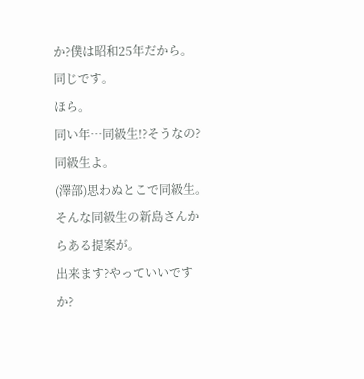か?僕は昭和25年だから。
同じです。
ほら。
同い年…同級生!?そうなの?同級生よ。
(澤部)思わぬとこで同級生。
そんな同級生の新島さんからある提案が。
出来ます?やっていいですか?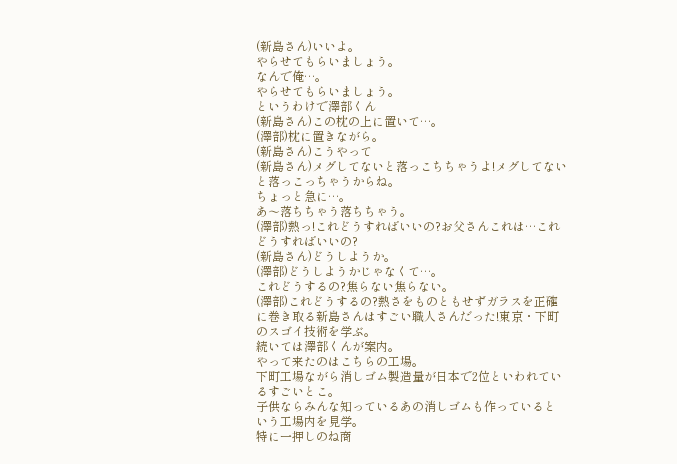(新島さん)いいよ。
やらせてもらいましょう。
なんで俺…。
やらせてもらいましょう。
というわけで澤部くん
(新島さん)この枕の上に置いて…。
(澤部)枕に置きながら。
(新島さん)こうやって
(新島さん)メグしてないと落っこちちゃうよ!メグしてないと落っこっちゃうからね。
ちょっと急に…。
あ〜落ちちゃう落ちちゃう。
(澤部)熱っ!これどうすればいいの?お父さんこれは…これどうすればいいの?
(新島さん)どうしようか。
(澤部)どうしようかじゃなくて…。
これどうするの?焦らない焦らない。
(澤部)これどうするの?熱さをものともせずガラスを正確に巻き取る新島さんはすごい職人さんだった!東京・下町のスゴイ技術を学ぶ。
続いては澤部くんが案内。
やって来たのはこちらの工場。
下町工場ながら消しゴム製造量が日本で2位といわれているすごいとこ。
子供ならみんな知っているあの消しゴムも作っているという工場内を見学。
特に一押しのね商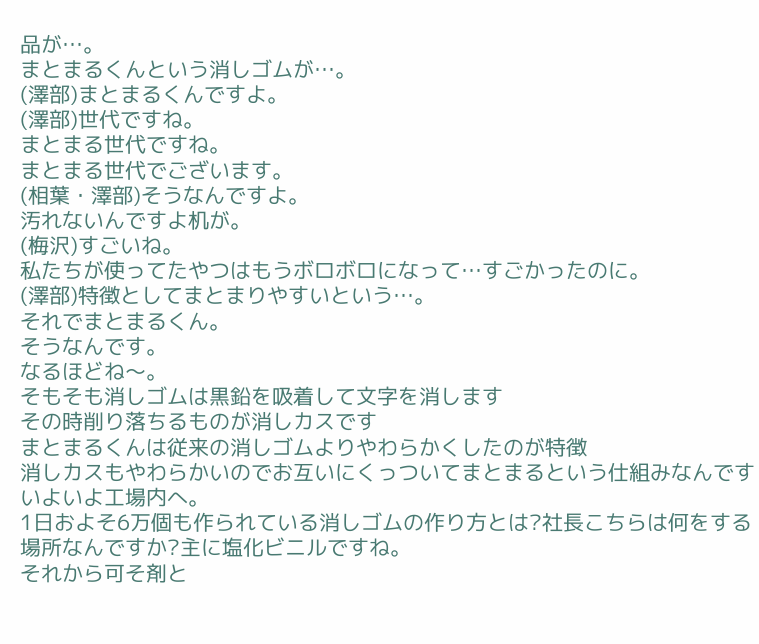品が…。
まとまるくんという消しゴムが…。
(澤部)まとまるくんですよ。
(澤部)世代ですね。
まとまる世代ですね。
まとまる世代でございます。
(相葉・澤部)そうなんですよ。
汚れないんですよ机が。
(梅沢)すごいね。
私たちが使ってたやつはもうボロボロになって…すごかったのに。
(澤部)特徴としてまとまりやすいという…。
それでまとまるくん。
そうなんです。
なるほどね〜。
そもそも消しゴムは黒鉛を吸着して文字を消します
その時削り落ちるものが消しカスです
まとまるくんは従来の消しゴムよりやわらかくしたのが特徴
消しカスもやわらかいのでお互いにくっついてまとまるという仕組みなんです
いよいよ工場内へ。
1日およそ6万個も作られている消しゴムの作り方とは?社長こちらは何をする場所なんですか?主に塩化ビニルですね。
それから可そ剤と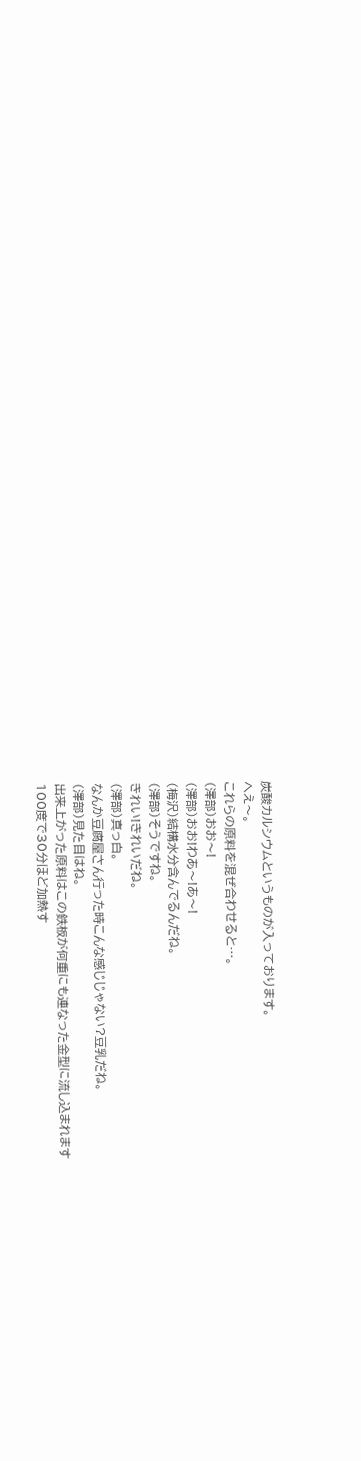炭酸カルシウムというものが入っております。
へえ〜。
これらの原料を混ぜ合わせると…。
(澤部)おお〜!
(澤部)おお!わあ〜!あ〜!
(梅沢)結構水分含んでるんだね。
(澤部)そうですね。
きれい!きれいだね。
(澤部)真っ白。
なんか豆腐屋さん行った時こんな感じじゃない?豆乳だね。
(澤部)見た目はね。
出来上がった原料はこの鉄板が何重にも連なった金型に流し込まれます
100度で30分ほど加熱す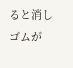ると消しゴムが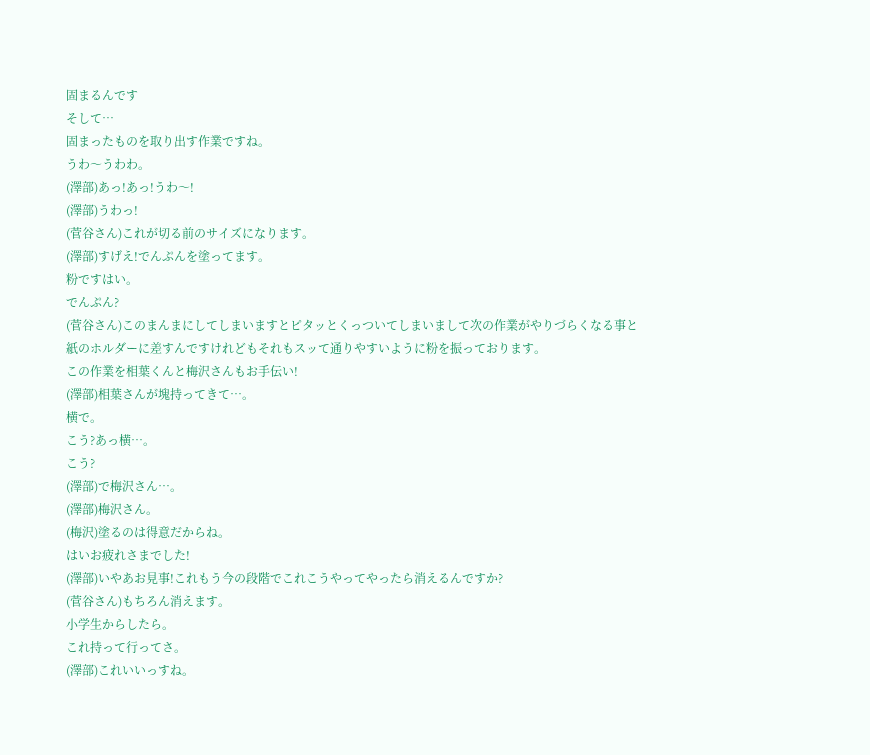固まるんです
そして…
固まったものを取り出す作業ですね。
うわ〜うわわ。
(澤部)あっ!あっ!うわ〜!
(澤部)うわっ!
(菅谷さん)これが切る前のサイズになります。
(澤部)すげえ!でんぷんを塗ってます。
粉ですはい。
でんぷん?
(菅谷さん)このまんまにしてしまいますとピタッとくっついてしまいまして次の作業がやりづらくなる事と紙のホルダーに差すんですけれどもそれもスッて通りやすいように粉を振っております。
この作業を相葉くんと梅沢さんもお手伝い!
(澤部)相葉さんが塊持ってきて…。
横で。
こう?あっ横…。
こう?
(澤部)で梅沢さん…。
(澤部)梅沢さん。
(梅沢)塗るのは得意だからね。
はいお疲れさまでした!
(澤部)いやあお見事!これもう今の段階でこれこうやってやったら消えるんですか?
(菅谷さん)もちろん消えます。
小学生からしたら。
これ持って行ってさ。
(澤部)これいいっすね。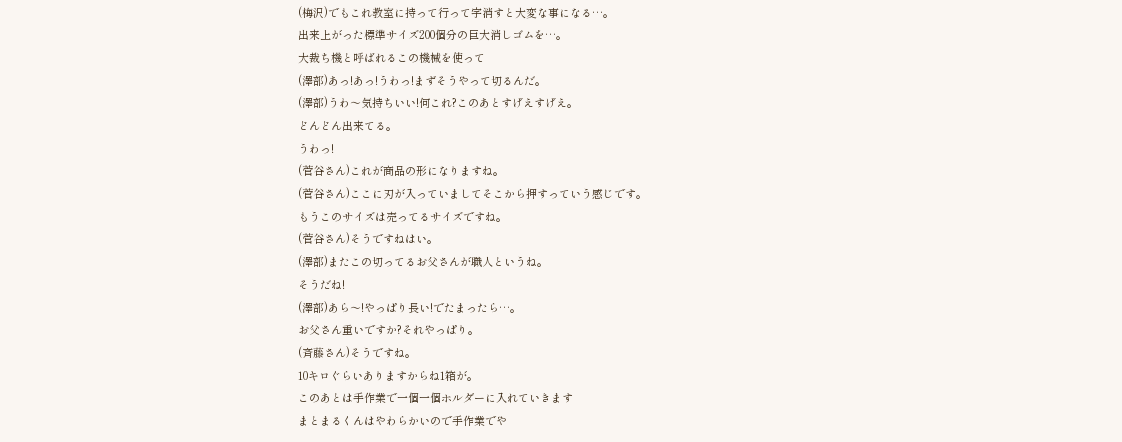(梅沢)でもこれ教室に持って行って字消すと大変な事になる…。
出来上がった標準サイズ200個分の巨大消しゴムを…。
大裁ち機と呼ばれるこの機械を使って
(澤部)あっ!あっ!うわっ!まずそうやって切るんだ。
(澤部)うわ〜気持ちいい!何これ?このあとすげえすげえ。
どんどん出来てる。
うわっ!
(菅谷さん)これが商品の形になりますね。
(菅谷さん)ここに刃が入っていましてそこから押すっていう感じです。
もうこのサイズは売ってるサイズですね。
(菅谷さん)そうですねはい。
(澤部)またこの切ってるお父さんが職人というね。
そうだね!
(澤部)あら〜!やっぱり長い!でたまったら…。
お父さん重いですか?それやっぱり。
(斉藤さん)そうですね。
10キロぐらいありますからね1箱が。
このあとは手作業で一個一個ホルダーに入れていきます
まとまるくんはやわらかいので手作業でや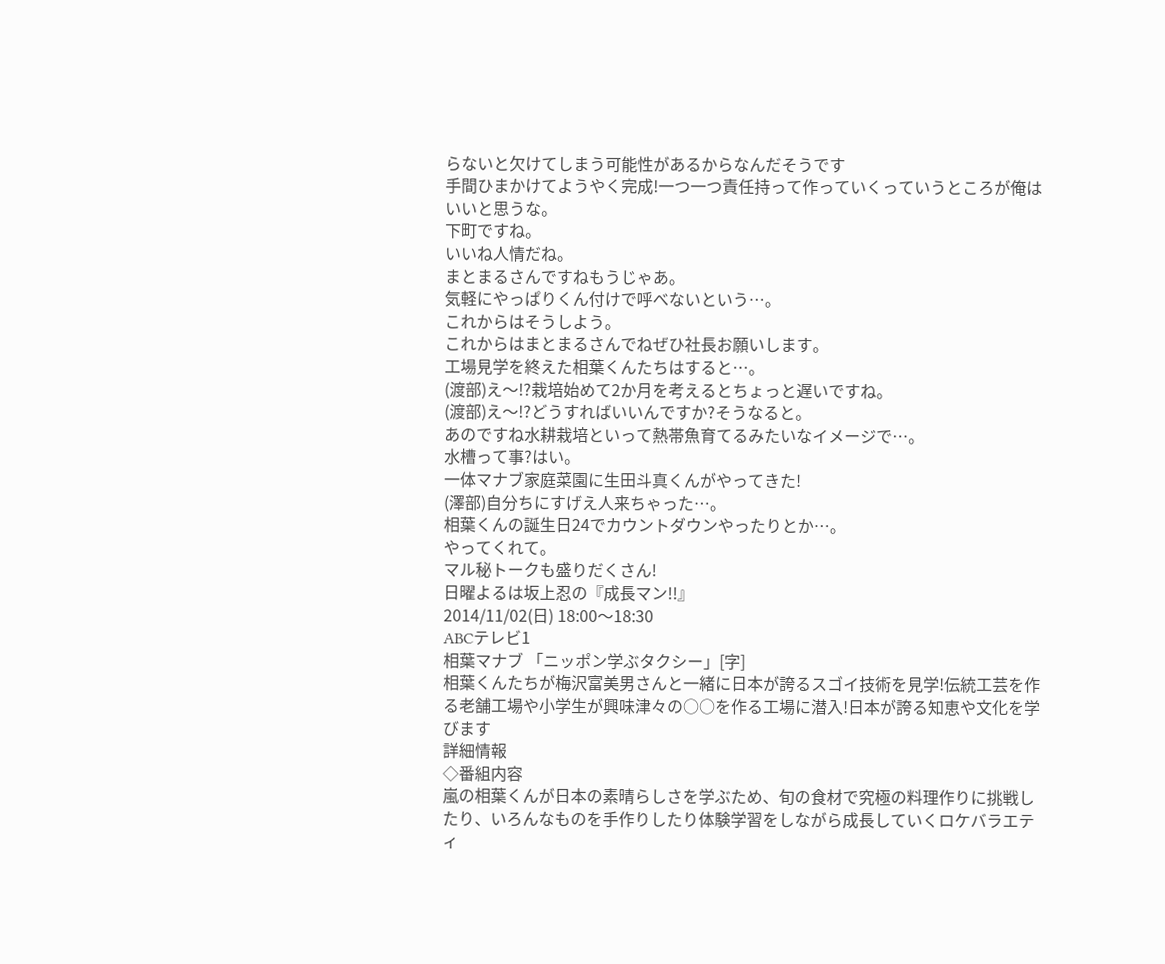らないと欠けてしまう可能性があるからなんだそうです
手間ひまかけてようやく完成!一つ一つ責任持って作っていくっていうところが俺はいいと思うな。
下町ですね。
いいね人情だね。
まとまるさんですねもうじゃあ。
気軽にやっぱりくん付けで呼べないという…。
これからはそうしよう。
これからはまとまるさんでねぜひ社長お願いします。
工場見学を終えた相葉くんたちはすると…。
(渡部)え〜!?栽培始めて2か月を考えるとちょっと遅いですね。
(渡部)え〜!?どうすればいいんですか?そうなると。
あのですね水耕栽培といって熱帯魚育てるみたいなイメージで…。
水槽って事?はい。
一体マナブ家庭菜園に生田斗真くんがやってきた!
(澤部)自分ちにすげえ人来ちゃった…。
相葉くんの誕生日24でカウントダウンやったりとか…。
やってくれて。
マル秘トークも盛りだくさん!
日曜よるは坂上忍の『成長マン!!』
2014/11/02(日) 18:00〜18:30
ABCテレビ1
相葉マナブ 「ニッポン学ぶタクシー」[字]
相葉くんたちが梅沢富美男さんと一緒に日本が誇るスゴイ技術を見学!伝統工芸を作る老舗工場や小学生が興味津々の○○を作る工場に潜入!日本が誇る知恵や文化を学びます
詳細情報
◇番組内容
嵐の相葉くんが日本の素晴らしさを学ぶため、旬の食材で究極の料理作りに挑戦したり、いろんなものを手作りしたり体験学習をしながら成長していくロケバラエティ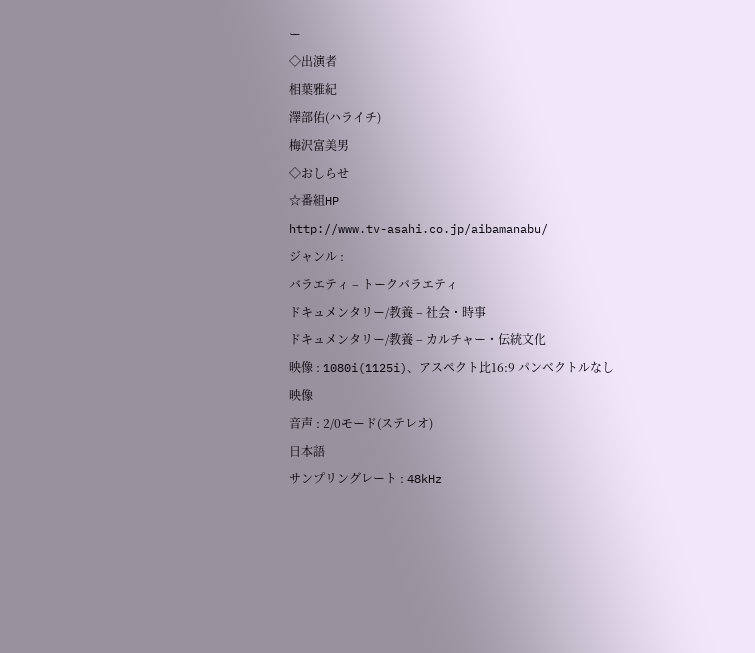ー
◇出演者
相葉雅紀
澤部佑(ハライチ)
梅沢富美男
◇おしらせ
☆番組HP
http://www.tv-asahi.co.jp/aibamanabu/
ジャンル :
バラエティ – トークバラエティ
ドキュメンタリー/教養 – 社会・時事
ドキュメンタリー/教養 – カルチャー・伝統文化
映像 : 1080i(1125i)、アスペクト比16:9 パンベクトルなし
映像
音声 : 2/0モード(ステレオ)
日本語
サンプリングレート : 48kHz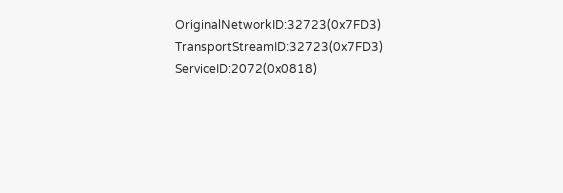OriginalNetworkID:32723(0x7FD3)
TransportStreamID:32723(0x7FD3)
ServiceID:2072(0x0818)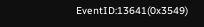EventID:13641(0x3549)